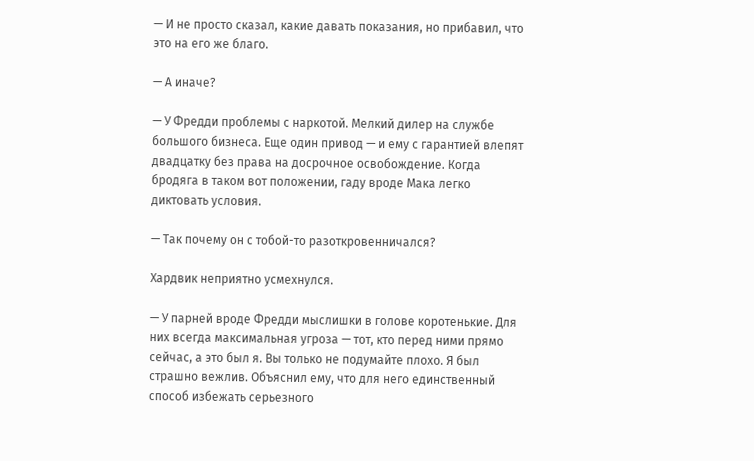— И не просто сказал, какие давать показания, но прибавил, что это на его же благо.

— А иначе?

— У Фредди проблемы с наркотой. Мелкий дилер на службе большого бизнеса. Еще один привод — и ему с гарантией влепят двадцатку без права на досрочное освобождение. Когда бродяга в таком вот положении, гаду вроде Мака легко диктовать условия.

— Так почему он с тобой-то разоткровенничался?

Хардвик неприятно усмехнулся.

— У парней вроде Фредди мыслишки в голове коротенькие. Для них всегда максимальная угроза — тот, кто перед ними прямо сейчас, а это был я. Вы только не подумайте плохо. Я был страшно вежлив. Объяснил ему, что для него единственный способ избежать серьезного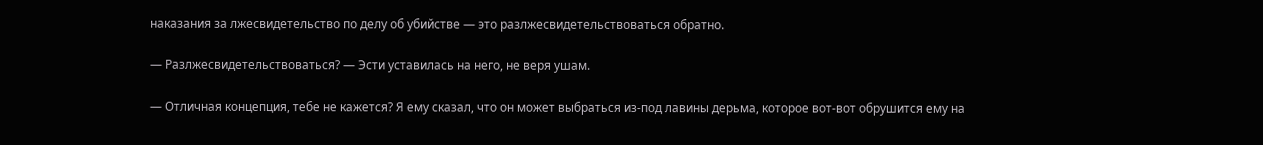наказания за лжесвидетельство по делу об убийстве — это разлжесвидетельствоваться обратно.

— Разлжесвидетельствоваться? — Эсти уставилась на него, не веря ушам.

— Отличная концепция, тебе не кажется? Я ему сказал, что он может выбраться из-под лавины дерьма, которое вот-вот обрушится ему на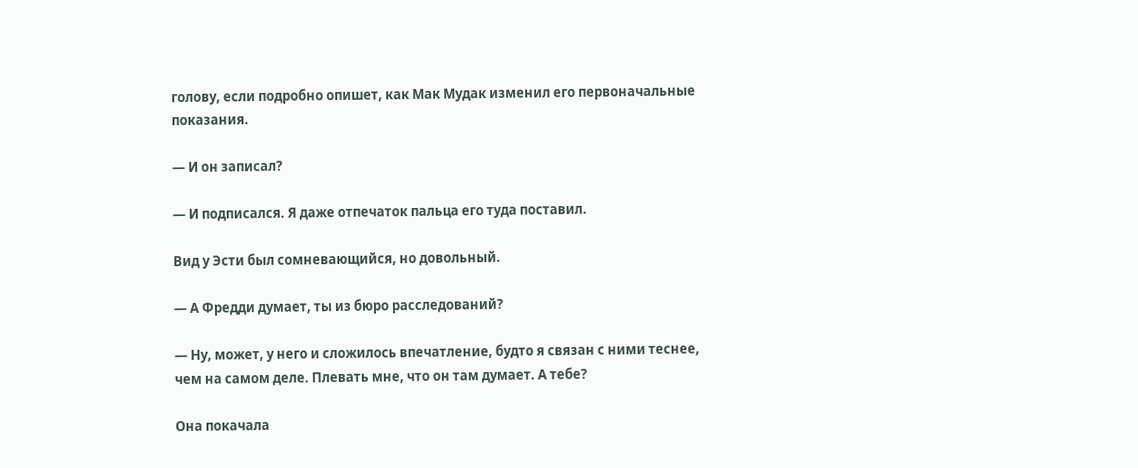голову, если подробно опишет, как Мак Мудак изменил его первоначальные показания.

— И он записал?

— И подписался. Я даже отпечаток пальца его туда поставил.

Вид у Эсти был сомневающийся, но довольный.

— А Фредди думает, ты из бюро расследований?

— Ну, может, у него и сложилось впечатление, будто я связан с ними теснее, чем на самом деле. Плевать мне, что он там думает. А тебе?

Она покачала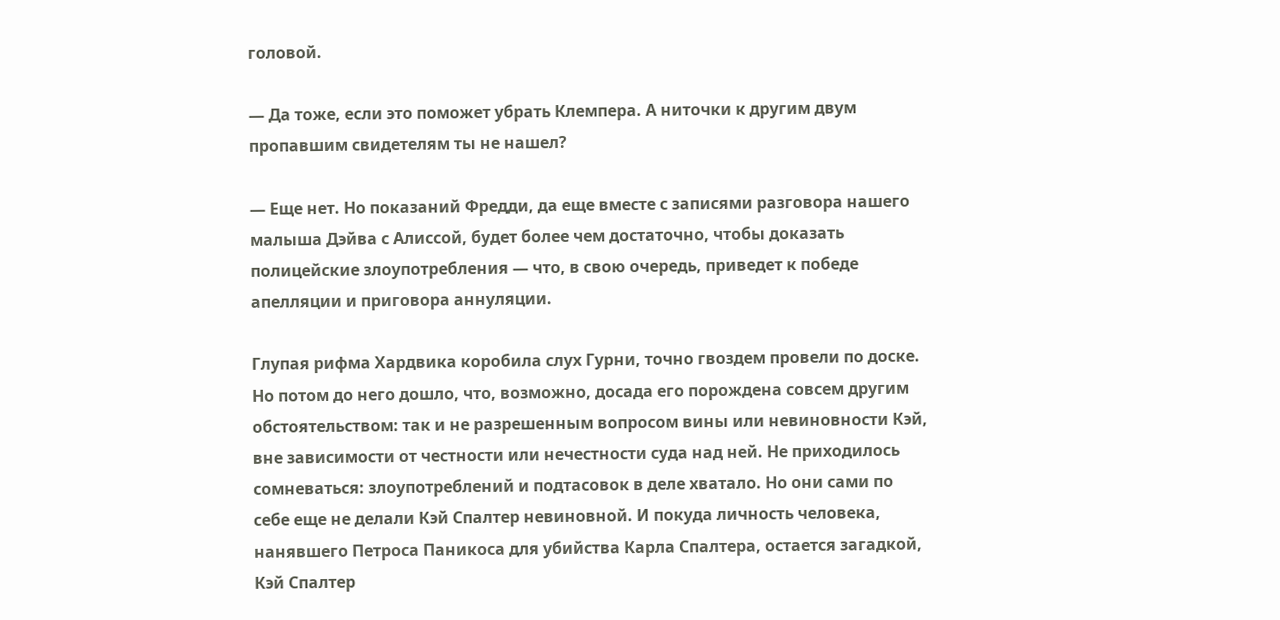головой.

— Да тоже, если это поможет убрать Клемпера. А ниточки к другим двум пропавшим свидетелям ты не нашел?

— Еще нет. Но показаний Фредди, да еще вместе с записями разговора нашего малыша Дэйва с Алиссой, будет более чем достаточно, чтобы доказать полицейские злоупотребления — что, в свою очередь, приведет к победе апелляции и приговора аннуляции.

Глупая рифма Хардвика коробила слух Гурни, точно гвоздем провели по доске. Но потом до него дошло, что, возможно, досада его порождена совсем другим обстоятельством: так и не разрешенным вопросом вины или невиновности Кэй, вне зависимости от честности или нечестности суда над ней. Не приходилось сомневаться: злоупотреблений и подтасовок в деле хватало. Но они сами по себе еще не делали Кэй Спалтер невиновной. И покуда личность человека, нанявшего Петроса Паникоса для убийства Карла Спалтера, остается загадкой, Кэй Спалтер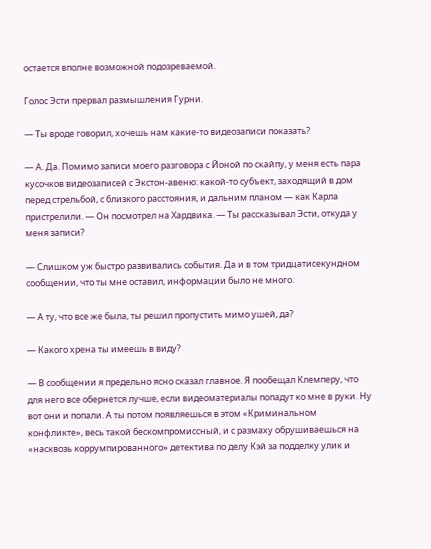остается вполне возможной подозреваемой.

Голос Эсти прервал размышления Гурни.

— Ты вроде говорил, хочешь нам какие-то видеозаписи показать?

— А. Да. Помимо записи моего разговора с Йоной по скайпу, у меня есть пара кусочков видеозаписей с Экстон-авеню: какой-то субъект, заходящий в дом перед стрельбой, с близкого расстояния, и дальним планом — как Карла пристрелили. — Он посмотрел на Хардвика. — Ты рассказывал Эсти, откуда у меня записи?

— Слишком уж быстро развивались события. Да и в том тридцатисекундном сообщении, что ты мне оставил, информации было не много.

— А ту, что все же была, ты решил пропустить мимо ушей, да?

— Какого хрена ты имеешь в виду?

— В сообщении я предельно ясно сказал главное. Я пообещал Клемперу, что для него все обернется лучше, если видеоматериалы попадут ко мне в руки. Ну вот они и попали. А ты потом появляешься в этом «Криминальном конфликте», весь такой бескомпромиссный, и с размаху обрушиваешься на «насквозь коррумпированного» детектива по делу Кэй за подделку улик и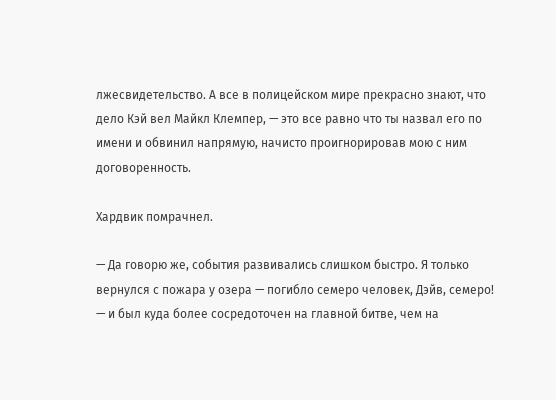лжесвидетельство. А все в полицейском мире прекрасно знают, что дело Кэй вел Майкл Клемпер, — это все равно что ты назвал его по имени и обвинил напрямую, начисто проигнорировав мою с ним договоренность.

Хардвик помрачнел.

— Да говорю же, события развивались слишком быстро. Я только вернулся с пожара у озера — погибло семеро человек, Дэйв, семеро! — и был куда более сосредоточен на главной битве, чем на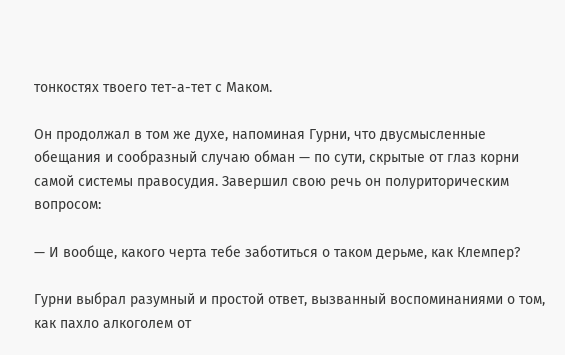тонкостях твоего тет-а-тет с Маком.

Он продолжал в том же духе, напоминая Гурни, что двусмысленные обещания и сообразный случаю обман — по сути, скрытые от глаз корни самой системы правосудия. Завершил свою речь он полуриторическим вопросом:

— И вообще, какого черта тебе заботиться о таком дерьме, как Клемпер?

Гурни выбрал разумный и простой ответ, вызванный воспоминаниями о том, как пахло алкоголем от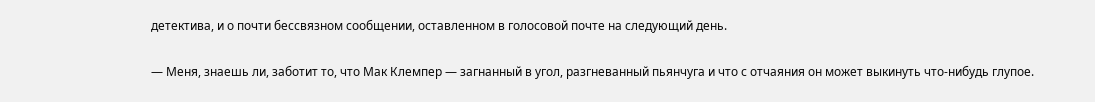детектива, и о почти бессвязном сообщении, оставленном в голосовой почте на следующий день.

— Меня, знаешь ли, заботит то, что Мак Клемпер — загнанный в угол, разгневанный пьянчуга и что с отчаяния он может выкинуть что-нибудь глупое.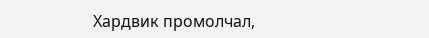Хардвик промолчал,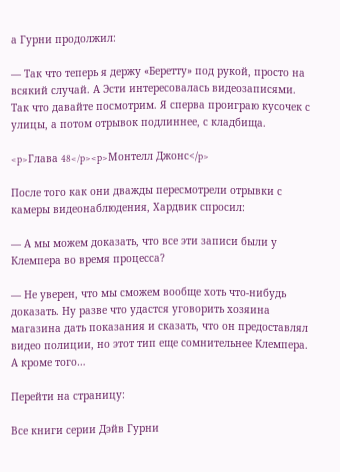а Гурни продолжил:

— Так что теперь я держу «Беретту» под рукой, просто на всякий случай. А Эсти интересовалась видеозаписями. Так что давайте посмотрим. Я сперва проиграю кусочек с улицы, а потом отрывок подлиннее, с кладбища.

<p>Глава 48</p><p>Монтелл Джонс</p>

После того как они дважды пересмотрели отрывки с камеры видеонаблюдения, Хардвик спросил:

— А мы можем доказать, что все эти записи были у Клемпера во время процесса?

— Не уверен, что мы сможем вообще хоть что-нибудь доказать. Ну разве что удастся уговорить хозяина магазина дать показания и сказать, что он предоставлял видео полиции, но этот тип еще сомнительнее Клемпера. А кроме того…

Перейти на страницу:

Все книги серии Дэйв Гурни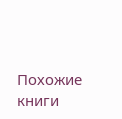Похожие книги